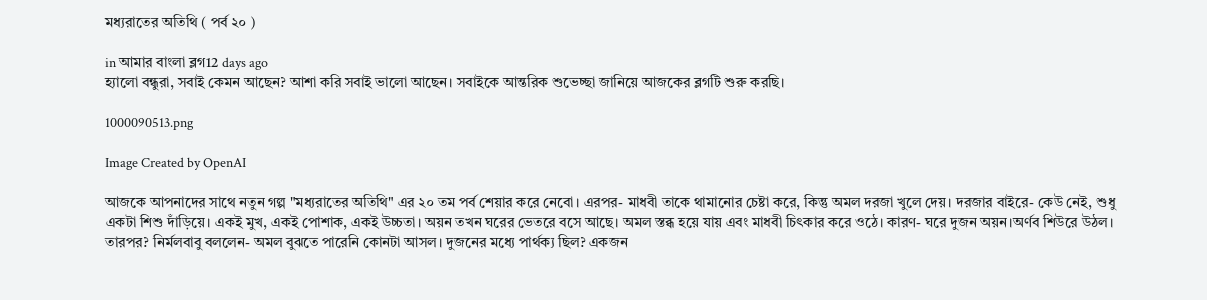মধ্যরাতের অতিথি ( পর্ব ২০ )

in আমার বাংলা ব্লগ12 days ago
হ্যালো বন্ধুরা, সবাই কেমন আছেন? আশা করি সবাই ভালো আছেন। সবাইকে আন্তরিক শুভেচ্ছা জানিয়ে আজকের ব্লগটি শুরু করছি।

1000090513.png

Image Created by OpenAI

আজকে আপনাদের সাথে নতুন গল্প "মধ্যরাতের অতিথি" এর ২০ তম পর্ব শেয়ার করে নেবো। এরপর- মাধবী তাকে থামানোর চেষ্টা করে, কিন্তু অমল দরজা খুলে দেয়। দরজার বাইরে- কেউ নেই, শুধু একটা শিশু দাঁড়িয়ে। একই মুখ, একই পোশাক, একই উচ্চতা। অয়ন তখন ঘরের ভেতরে বসে আছে। অমল স্তব্ধ হয়ে যায় এবং মাধবী চিৎকার করে ওঠে। কারণ- ঘরে দুজন অয়ন।অর্ণব শিউরে উঠল। তারপর? নির্মলবাবু বললেন- অমল বুঝতে পারেনি কোনটা আসল। দুজনের মধ্যে পার্থক্য ছিল? একজন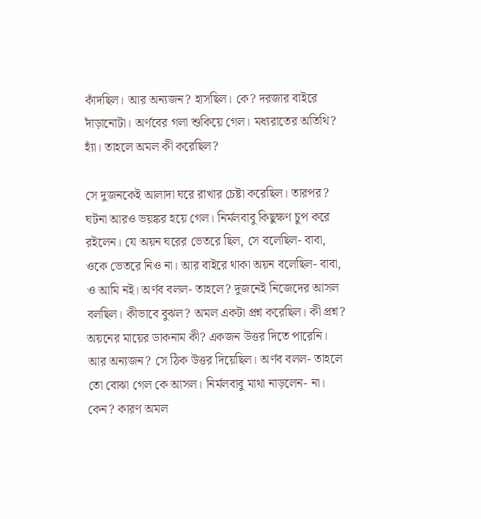কাঁদছিল। আর অন্যজন? হাসছিল। কে? দরজার বাইরে দাঁড়ানোটা। অর্ণবের গলা শুকিয়ে গেল। মধ্যরাতের অতিথি? হ্যাঁ। তাহলে অমল কী করেছিল?

সে দুজনকেই আলাদা ঘরে রাখার চেষ্টা করেছিল। তারপর? ঘটনা আরও ভয়ঙ্কর হয়ে গেল। নির্মলবাবু কিছুক্ষণ চুপ করে রইলেন। যে অয়ন ঘরের ভেতরে ছিল, সে বলেছিল- বাবা, ওকে ভেতরে নিও না। আর বাইরে থাকা অয়ন বলেছিল- বাবা, ও আমি নই। অর্ণব বলল- তাহলে? দুজনেই নিজেদের আসল বলছিল। কীভাবে বুঝল? অমল একটা প্রশ্ন করেছিল। কী প্রশ্ন? অয়নের মায়ের ডাকনাম কী? একজন উত্তর দিতে পারেনি। আর অন্যজন? সে ঠিক উত্তর দিয়েছিল। অর্ণব বলল- তাহলে তো বোঝা গেল কে আসল। নির্মলবাবু মাথা নাড়লেন- না। কেন? কারণ অমল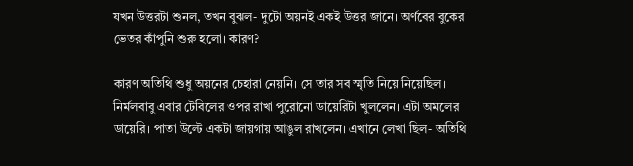যখন উত্তরটা শুনল, তখন বুঝল- দুটো অয়নই একই উত্তর জানে। অর্ণবের বুকের ভেতর কাঁপুনি শুরু হলো। কারণ?

কারণ অতিথি শুধু অয়নের চেহারা নেয়নি। সে তার সব স্মৃতি নিয়ে নিয়েছিল। নির্মলবাবু এবার টেবিলের ওপর রাখা পুরোনো ডায়েরিটা খুললেন। এটা অমলের ডায়েরি। পাতা উল্টে একটা জায়গায় আঙুল রাখলেন। এখানে লেখা ছিল- অতিথি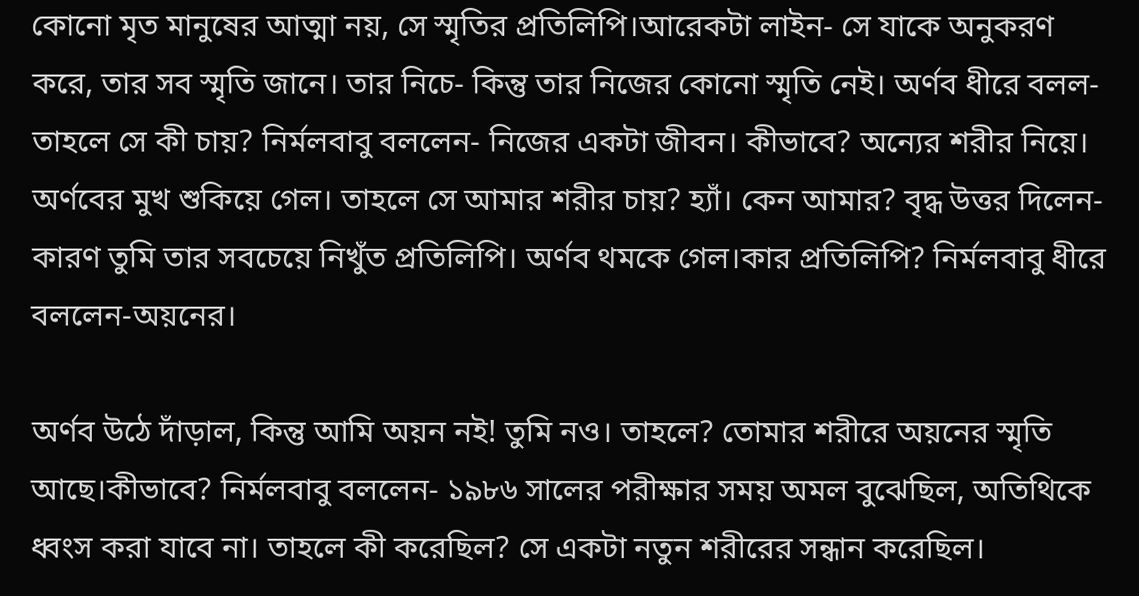কোনো মৃত মানুষের আত্মা নয়, সে স্মৃতির প্রতিলিপি।আরেকটা লাইন- সে যাকে অনুকরণ করে, তার সব স্মৃতি জানে। তার নিচে- কিন্তু তার নিজের কোনো স্মৃতি নেই। অর্ণব ধীরে বলল- তাহলে সে কী চায়? নির্মলবাবু বললেন- নিজের একটা জীবন। কীভাবে? অন্যের শরীর নিয়ে। অর্ণবের মুখ শুকিয়ে গেল। তাহলে সে আমার শরীর চায়? হ্যাঁ। কেন আমার? বৃদ্ধ উত্তর দিলেন- কারণ তুমি তার সবচেয়ে নিখুঁত প্রতিলিপি। অর্ণব থমকে গেল।কার প্রতিলিপি? নির্মলবাবু ধীরে বললেন-অয়নের।

অর্ণব উঠে দাঁড়াল, কিন্তু আমি অয়ন নই! তুমি নও। তাহলে? তোমার শরীরে অয়নের স্মৃতি আছে।কীভাবে? নির্মলবাবু বললেন- ১৯৮৬ সালের পরীক্ষার সময় অমল বুঝেছিল, অতিথিকে ধ্বংস করা যাবে না। তাহলে কী করেছিল? সে একটা নতুন শরীরের সন্ধান করেছিল।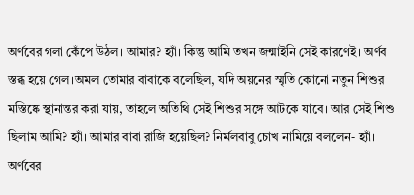অর্ণবের গলা কেঁপে উঠল। আমার? হ্যাঁ। কিন্তু আমি তখন জন্মাইনি সেই কারণেই। অর্ণব স্তব্ধ হয়ে গেল।অমল তোমার বাবাকে বলেছিল, যদি অয়নের স্মৃতি কোনো নতুন শিশুর মস্তিষ্কে স্থানান্তর করা যায়, তাহলে অতিথি সেই শিশুর সঙ্গে আটকে যাবে। আর সেই শিশু ছিলাম আমি? হ্যাঁ। আমার বাবা রাজি হয়েছিল? নির্মলবাবু চোখ নামিয়ে বললেন- হ্যাঁ। অর্ণবের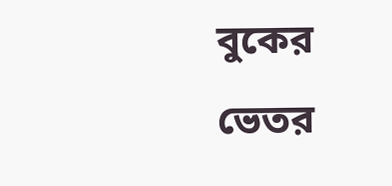বুকের ভেতর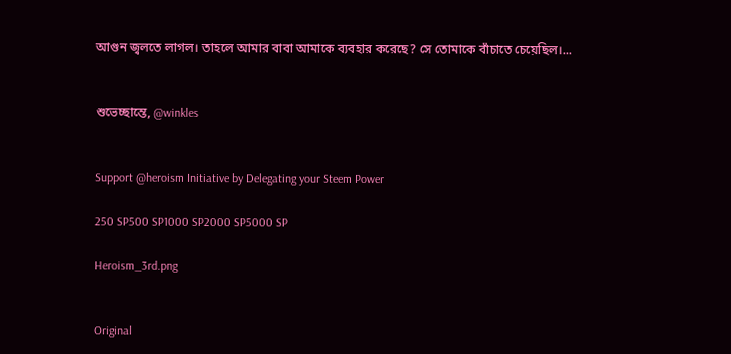আগুন জ্বলতে লাগল। তাহলে আমার বাবা আমাকে ব্যবহার করেছে? সে তোমাকে বাঁচাতে চেয়েছিল।...


শুভেচ্ছান্তে, @winkles


Support @heroism Initiative by Delegating your Steem Power

250 SP500 SP1000 SP2000 SP5000 SP

Heroism_3rd.png


Original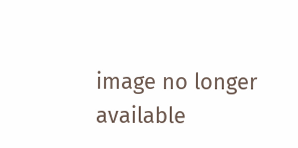image no longer available